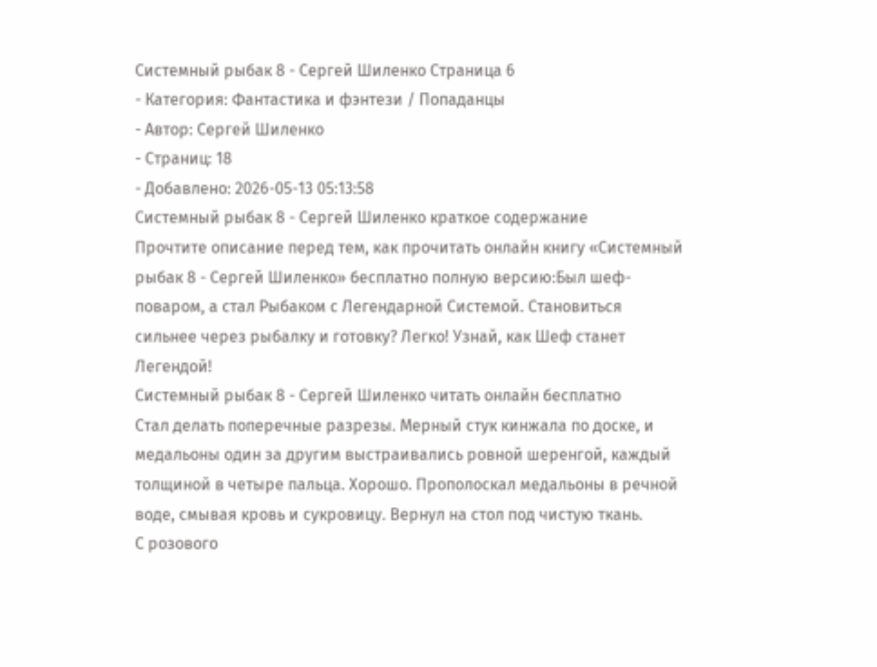Системный рыбак 8 - Сергей Шиленко Страница 6
- Категория: Фантастика и фэнтези / Попаданцы
- Автор: Сергей Шиленко
- Страниц: 18
- Добавлено: 2026-05-13 05:13:58
Системный рыбак 8 - Сергей Шиленко краткое содержание
Прочтите описание перед тем, как прочитать онлайн книгу «Системный рыбак 8 - Сергей Шиленко» бесплатно полную версию:Был шеф-поваром, а стал Рыбаком с Легендарной Системой. Становиться сильнее через рыбалку и готовку? Легко! Узнай, как Шеф станет Легендой!
Системный рыбак 8 - Сергей Шиленко читать онлайн бесплатно
Стал делать поперечные разрезы. Мерный стук кинжала по доске, и медальоны один за другим выстраивались ровной шеренгой, каждый толщиной в четыре пальца. Хорошо. Прополоскал медальоны в речной воде, смывая кровь и сукровицу. Вернул на стол под чистую ткань.
С розового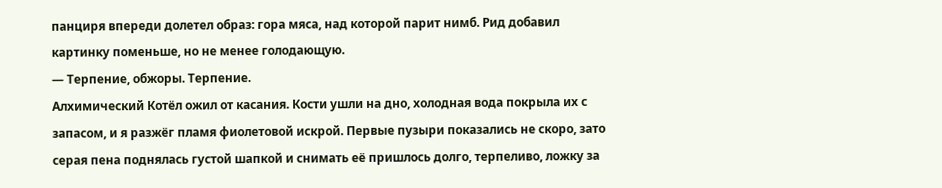панциря впереди долетел образ: гора мяса, над которой парит нимб. Рид добавил картинку поменьше, но не менее голодающую.
— Терпение, обжоры. Терпение.
Алхимический Котёл ожил от касания. Кости ушли на дно, холодная вода покрыла их с запасом, и я разжёг пламя фиолетовой искрой. Первые пузыри показались не скоро, зато серая пена поднялась густой шапкой и снимать её пришлось долго, терпеливо, ложку за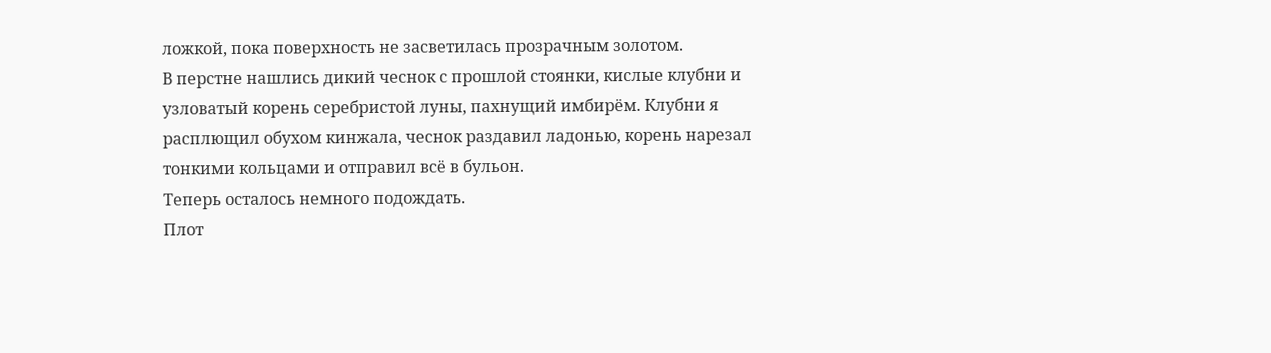ложкой, пока поверхность не засветилась прозрачным золотом.
В перстне нашлись дикий чеснок с прошлой стоянки, кислые клубни и узловатый корень серебристой луны, пахнущий имбирём. Клубни я расплющил обухом кинжала, чеснок раздавил ладонью, корень нарезал тонкими кольцами и отправил всё в бульон.
Теперь осталось немного подождать.
Плот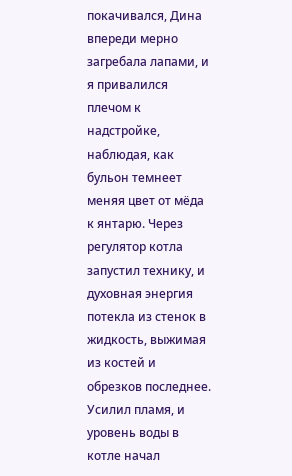покачивался, Дина впереди мерно загребала лапами, и я привалился плечом к надстройке, наблюдая, как бульон темнеет меняя цвет от мёда к янтарю. Через регулятор котла запустил технику, и духовная энергия потекла из стенок в жидкость, выжимая из костей и обрезков последнее. Усилил пламя, и уровень воды в котле начал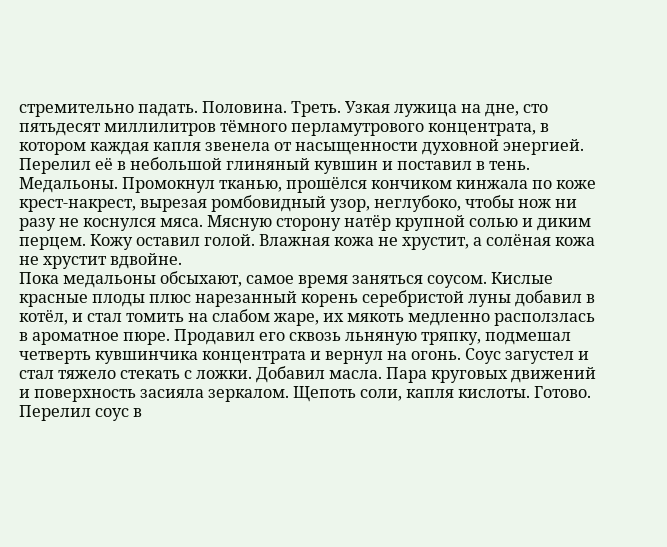стремительно падать. Половина. Треть. Узкая лужица на дне, сто пятьдесят миллилитров тёмного перламутрового концентрата, в котором каждая капля звенела от насыщенности духовной энергией.
Перелил её в небольшой глиняный кувшин и поставил в тень.
Медальоны. Промокнул тканью, прошёлся кончиком кинжала по коже крест-накрест, вырезая ромбовидный узор, неглубоко, чтобы нож ни разу не коснулся мяса. Мясную сторону натёр крупной солью и диким перцем. Кожу оставил голой. Влажная кожа не хрустит, а солёная кожа не хрустит вдвойне.
Пока медальоны обсыхают, самое время заняться соусом. Кислые красные плоды плюс нарезанный корень серебристой луны добавил в котёл, и стал томить на слабом жаре, их мякоть медленно расползлась в ароматное пюре. Продавил его сквозь льняную тряпку, подмешал четверть кувшинчика концентрата и вернул на огонь. Соус загустел и стал тяжело стекать с ложки. Добавил масла. Пара круговых движений и поверхность засияла зеркалом. Щепоть соли, капля кислоты. Готово. Перелил соус в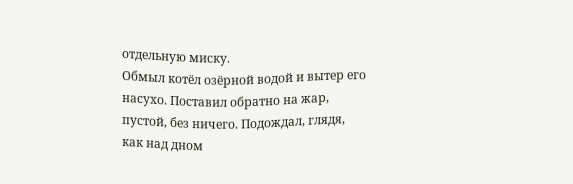отдельную миску.
Обмыл котёл озёрной водой и вытер его насухо. Поставил обратно на жар, пустой, без ничего. Подождал, глядя, как над дном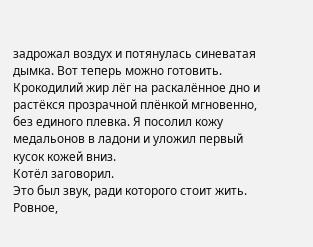задрожал воздух и потянулась синеватая дымка. Вот теперь можно готовить.
Крокодилий жир лёг на раскалённое дно и растёкся прозрачной плёнкой мгновенно, без единого плевка. Я посолил кожу медальонов в ладони и уложил первый кусок кожей вниз.
Котёл заговорил.
Это был звук, ради которого стоит жить. Ровное,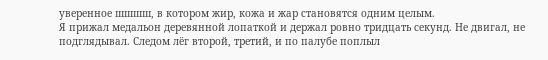уверенное шшшш, в котором жир, кожа и жар становятся одним целым.
Я прижал медальон деревянной лопаткой и держал ровно тридцать секунд. Не двигал, не подглядывал. Следом лёг второй, третий, и по палубе поплыл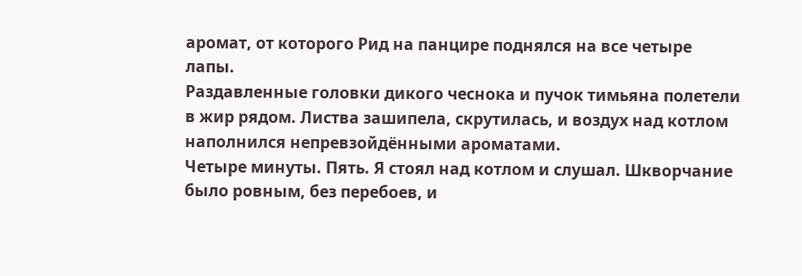аромат, от которого Рид на панцире поднялся на все четыре лапы.
Раздавленные головки дикого чеснока и пучок тимьяна полетели в жир рядом. Листва зашипела, скрутилась, и воздух над котлом наполнился непревзойдёнными ароматами.
Четыре минуты. Пять. Я стоял над котлом и слушал. Шкворчание было ровным, без перебоев, и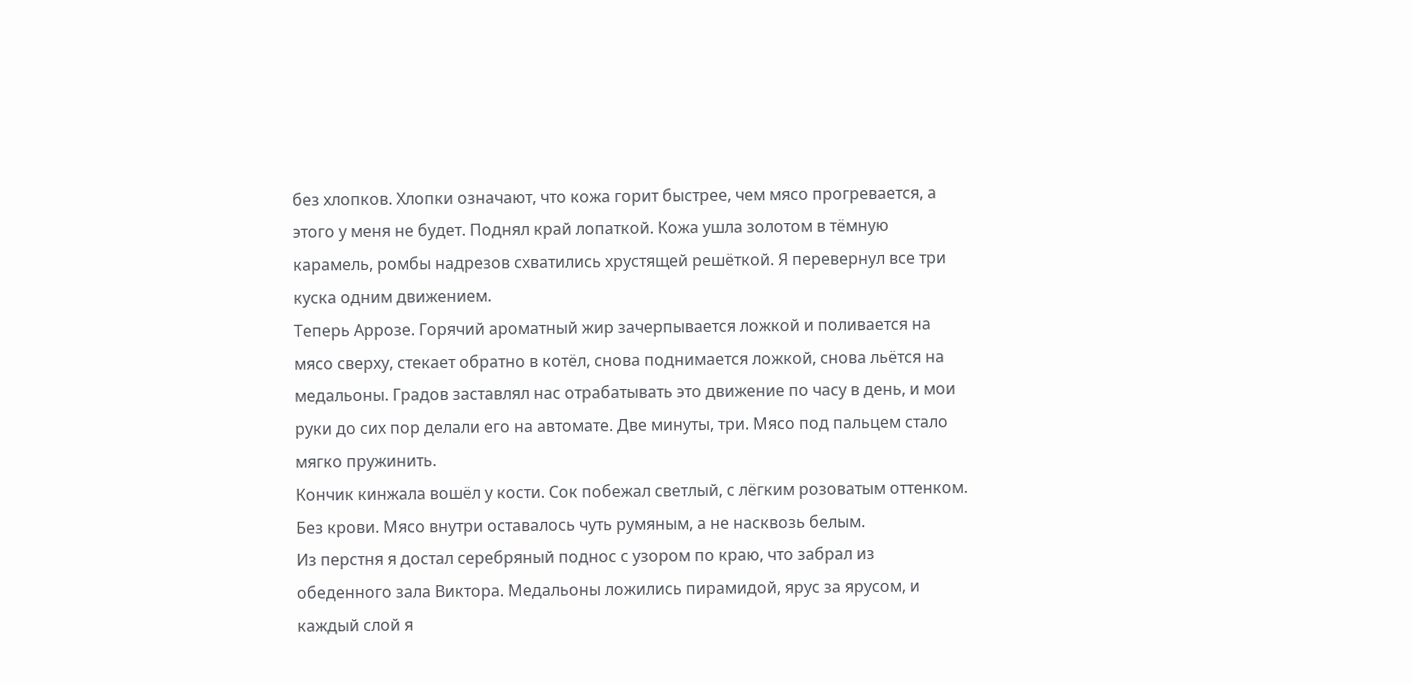без хлопков. Хлопки означают, что кожа горит быстрее, чем мясо прогревается, а этого у меня не будет. Поднял край лопаткой. Кожа ушла золотом в тёмную карамель, ромбы надрезов схватились хрустящей решёткой. Я перевернул все три куска одним движением.
Теперь Аррозе. Горячий ароматный жир зачерпывается ложкой и поливается на мясо сверху, стекает обратно в котёл, снова поднимается ложкой, снова льётся на медальоны. Градов заставлял нас отрабатывать это движение по часу в день, и мои руки до сих пор делали его на автомате. Две минуты, три. Мясо под пальцем стало мягко пружинить.
Кончик кинжала вошёл у кости. Сок побежал светлый, с лёгким розоватым оттенком. Без крови. Мясо внутри оставалось чуть румяным, а не насквозь белым.
Из перстня я достал серебряный поднос с узором по краю, что забрал из обеденного зала Виктора. Медальоны ложились пирамидой, ярус за ярусом, и каждый слой я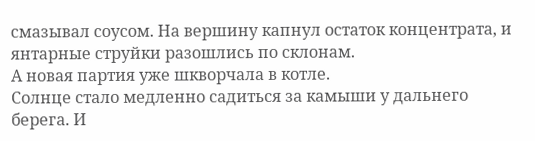смазывал соусом. На вершину капнул остаток концентрата, и янтарные струйки разошлись по склонам.
А новая партия уже шкворчала в котле.
Солнце стало медленно садиться за камыши у дальнего берега. И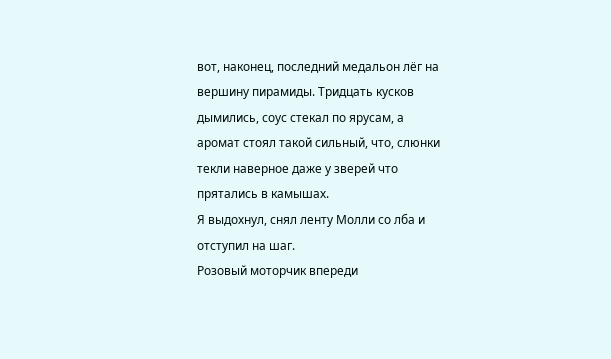вот, наконец, последний медальон лёг на вершину пирамиды. Тридцать кусков дымились, соус стекал по ярусам, а аромат стоял такой сильный, что, слюнки текли наверное даже у зверей что прятались в камышах.
Я выдохнул, снял ленту Молли со лба и отступил на шаг.
Розовый моторчик впереди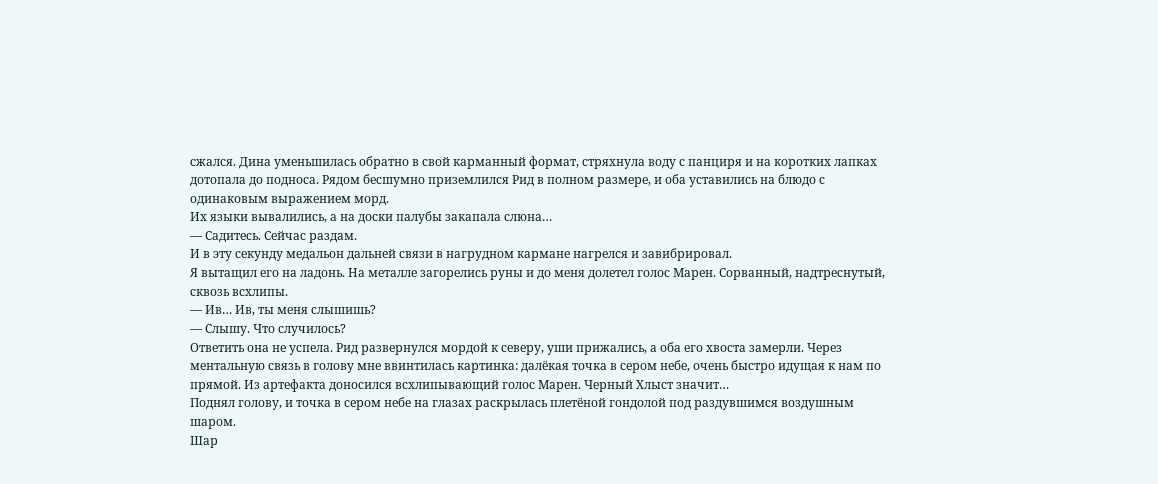сжался. Дина уменьшилась обратно в свой карманный формат, стряхнула воду с панциря и на коротких лапках дотопала до подноса. Рядом бесшумно приземлился Рид в полном размере, и оба уставились на блюдо с одинаковым выражением морд.
Их языки вывалились, а на доски палубы закапала слюна…
— Садитесь. Сейчас раздам.
И в эту секунду медальон дальней связи в нагрудном кармане нагрелся и завибрировал.
Я вытащил его на ладонь. На металле загорелись руны и до меня долетел голос Марен. Сорванный, надтреснутый, сквозь всхлипы.
— Ив… Ив, ты меня слышишь?
— Слышу. Что случилось?
Ответить она не успела. Рид развернулся мордой к северу, уши прижались, а оба его хвоста замерли. Через ментальную связь в голову мне ввинтилась картинка: далёкая точка в сером небе, очень быстро идущая к нам по прямой. Из артефакта доносился всхлипывающий голос Марен. Черный Хлыст значит…
Поднял голову, и точка в сером небе на глазах раскрылась плетёной гондолой под раздувшимся воздушным шаром.
Шар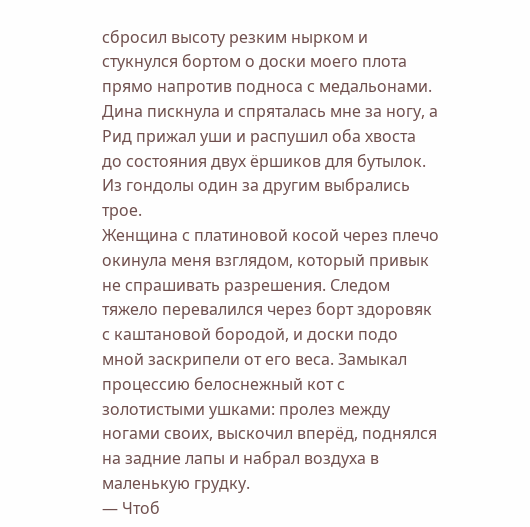сбросил высоту резким нырком и стукнулся бортом о доски моего плота прямо напротив подноса с медальонами. Дина пискнула и спряталась мне за ногу, а Рид прижал уши и распушил оба хвоста до состояния двух ёршиков для бутылок.
Из гондолы один за другим выбрались трое.
Женщина с платиновой косой через плечо окинула меня взглядом, который привык не спрашивать разрешения. Следом тяжело перевалился через борт здоровяк с каштановой бородой, и доски подо мной заскрипели от его веса. Замыкал процессию белоснежный кот с золотистыми ушками: пролез между ногами своих, выскочил вперёд, поднялся на задние лапы и набрал воздуха в маленькую грудку.
— Чтоб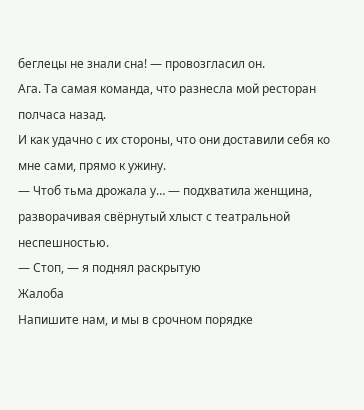беглецы не знали сна! — провозгласил он.
Ага. Та самая команда, что разнесла мой ресторан полчаса назад.
И как удачно с их стороны, что они доставили себя ко мне сами, прямо к ужину.
— Чтоб тьма дрожала у… — подхватила женщина, разворачивая свёрнутый хлыст с театральной неспешностью.
— Стоп, — я поднял раскрытую
Жалоба
Напишите нам, и мы в срочном порядке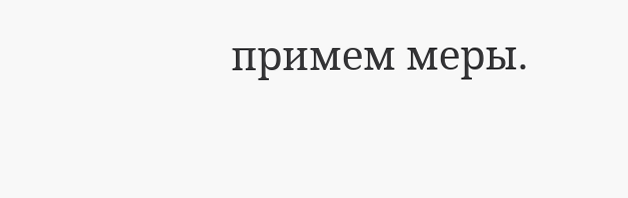примем меры.